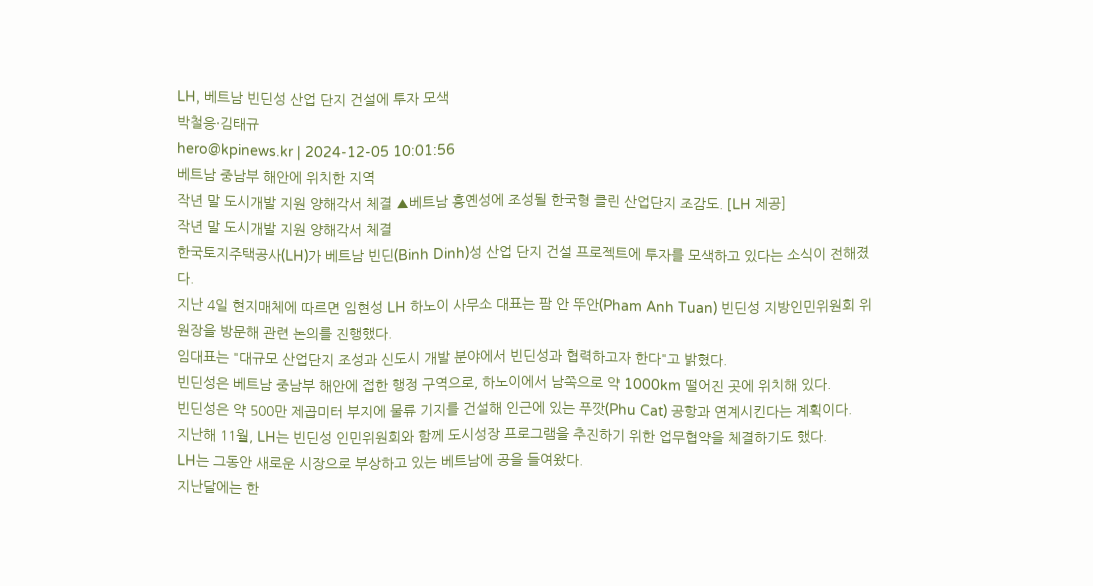LH, 베트남 빈딘성 산업 단지 건설에 투자 모색
박철응·김태규
hero@kpinews.kr | 2024-12-05 10:01:56
베트남 중남부 해안에 위치한 지역
작년 말 도시개발 지원 양해각서 체결 ▲베트남 흥옌성에 조성될 한국형 클린 산업단지 조감도. [LH 제공]
작년 말 도시개발 지원 양해각서 체결
한국토지주택공사(LH)가 베트남 빈딘(Binh Dinh)성 산업 단지 건설 프로젝트에 투자를 모색하고 있다는 소식이 전해졌다.
지난 4일 현지매체에 따르면 임현성 LH 하노이 사무소 대표는 팜 안 뚜안(Pham Anh Tuan) 빈딘성 지방인민위원회 위원장을 방문해 관련 논의를 진행했다.
임대표는 "대규모 산업단지 조성과 신도시 개발 분야에서 빈딘성과 협력하고자 한다"고 밝혔다.
빈딘성은 베트남 중남부 해안에 접한 행정 구역으로, 하노이에서 남쪽으로 약 1000km 떨어진 곳에 위치해 있다.
빈딘성은 약 500만 제곱미터 부지에 물류 기지를 건설해 인근에 있는 푸깟(Phu Cat) 공항과 연계시킨다는 계획이다.
지난해 11월, LH는 빈딘성 인민위원회와 함께 도시성장 프로그램을 추진하기 위한 업무협약을 체결하기도 했다.
LH는 그동안 새로운 시장으로 부상하고 있는 베트남에 공을 들여왔다.
지난달에는 한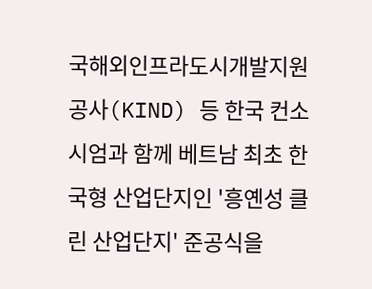국해외인프라도시개발지원공사(KIND) 등 한국 컨소시엄과 함께 베트남 최초 한국형 산업단지인 '흥옌성 클린 산업단지' 준공식을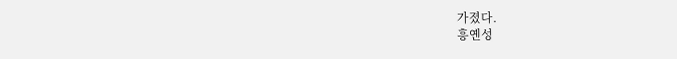가졌다.
흥옌성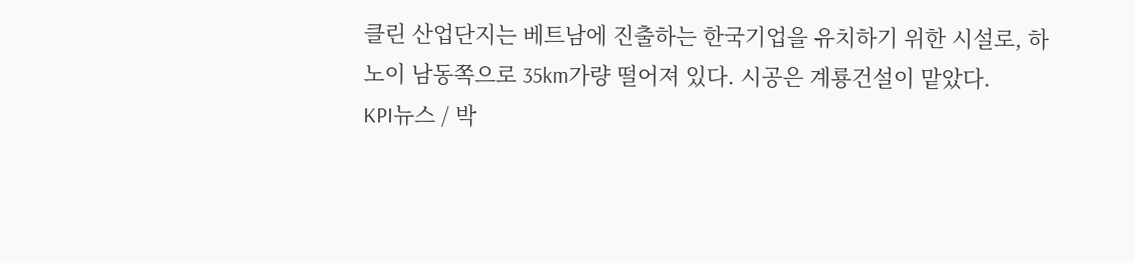클린 산업단지는 베트남에 진출하는 한국기업을 유치하기 위한 시설로, 하노이 남동쪽으로 35km가량 떨어져 있다. 시공은 계룡건설이 맡았다.
KPI뉴스 / 박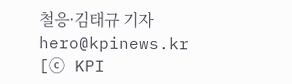철응·김태규 기자 hero@kpinews.kr
[ⓒ KPI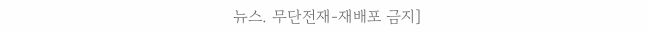뉴스. 무단전재-재배포 금지]